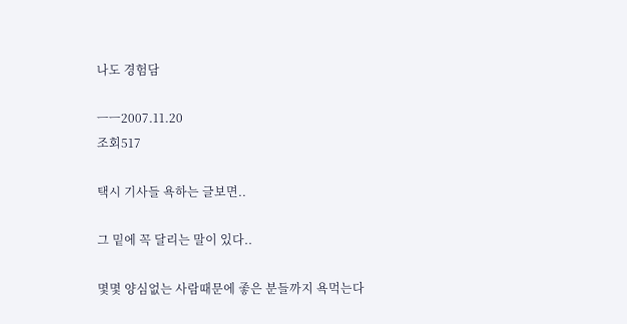나도 경험담

ㅡㅡ2007.11.20
조회517

택시 기사들 욕하는 글보면..

그 밑에 꼭 달리는 말이 있다..

몇몇 양심없는 사람때문에 좋은 분들까지 욕먹는다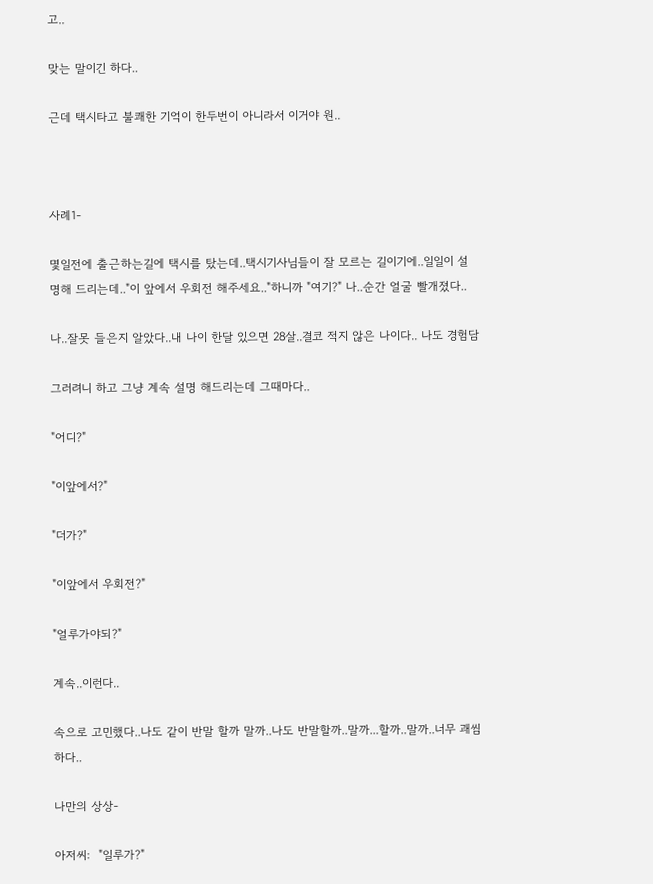고..

맞는 말이긴 하다..

근데 택시타고 불쾌한 기억이 한두번이 아니라서 이거야 원..



사례1-

몇일전에 출근하는길에 택시를 탔는데..택시기사님들이 잘 모르는 길이기에..일일이 설명해 드리는데.."이 앞에서 우회전 해주세요.."하니까 "여기?" 나..순간 얼굴 빨개졌다..

나..잘못 들은지 알았다..내 나이 한달 있으면 28살..결코 적지 않은 나이다.. 나도 경험담

그러려니 하고 그냥 계속 설명 해드리는데 그때마다..

"어디?"

"이앞에서?"

"더가?"

"이앞에서 우회전?"

"얼루가야되?"

계속..이런다..

속으로 고민했다..나도 같이 반말 할까 말까..나도 반말할까..말까...할까..말까..너무 괘씸하다..

나만의 상상-

아저씨:  "일루가?"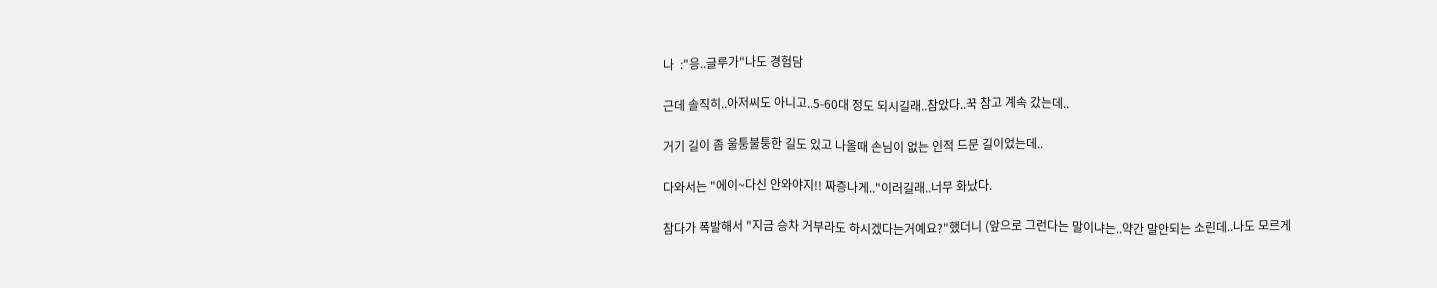나  :"응..글루가"나도 경험담

근데 솔직히..아저씨도 아니고..5-60대 정도 되시길래..참았다..꾹 참고 계속 갔는데..

거기 길이 좀 울퉁불퉁한 길도 있고 나올때 손님이 없는 인적 드문 길이었는데..

다와서는 "에이~다신 안와야지!! 짜증나게.."이러길래..너무 화났다.

참다가 폭발해서 "지금 승차 거부라도 하시겠다는거예요?"했더니 (앞으로 그런다는 말이냐는..약간 말안되는 소린데..나도 모르게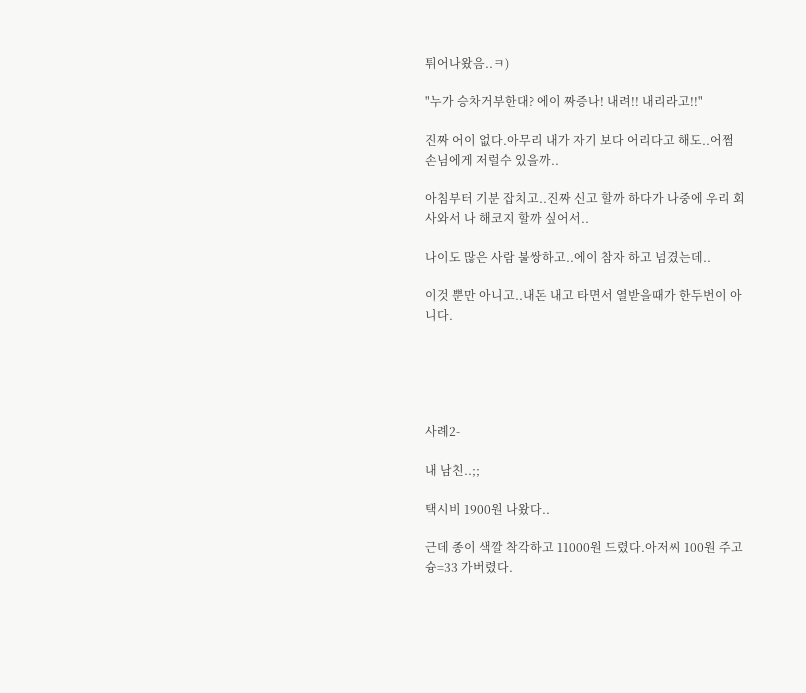튀어나왔음..ㅋ)

"누가 승차거부한대? 에이 짜증나! 내려!! 내리라고!!"

진짜 어이 없다.아무리 내가 자기 보다 어리다고 해도..어쩜 손님에게 저럴수 있을까..

아침부터 기분 잡치고..진짜 신고 할까 하다가 나중에 우리 회사와서 나 해코지 할까 싶어서..

나이도 많은 사람 불쌍하고..에이 참자 하고 넘겼는데..

이것 뿐만 아니고..내돈 내고 타면서 열받을때가 한두번이 아니다.





사례2-

내 남친..;;

택시비 1900원 나왔다..

근데 종이 색깔 착각하고 11000원 드렸다.아저씨 100원 주고 슝=33 가버렸다.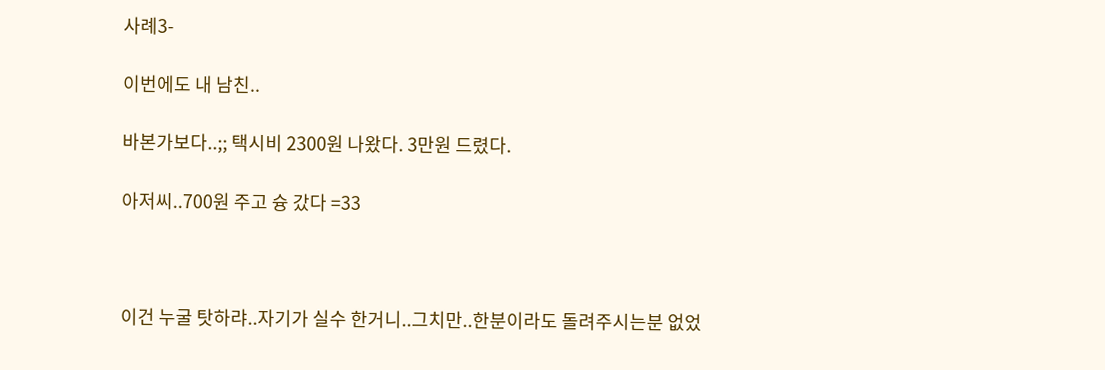사례3-

이번에도 내 남친..

바본가보다..;; 택시비 2300원 나왔다. 3만원 드렸다.

아저씨..700원 주고 슝 갔다 =33



이건 누굴 탓하랴..자기가 실수 한거니..그치만..한분이라도 돌려주시는분 없었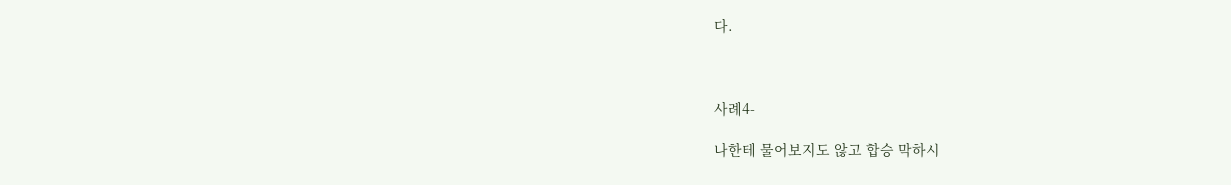다.



사례4-

나한테 물어보지도 않고 합승 막하시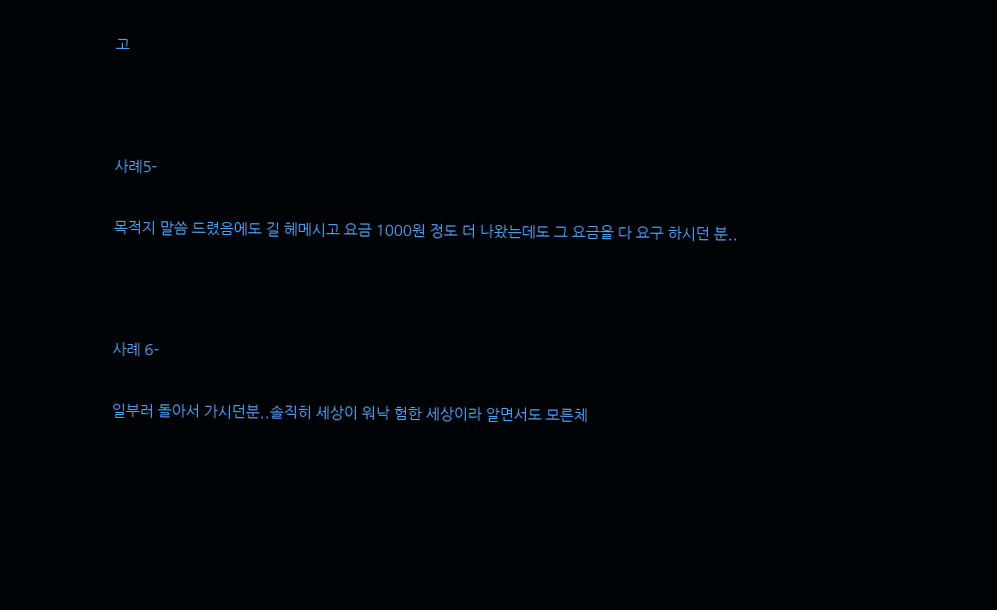고



사례5-

목적지 말씀 드렸음에도 길 헤메시고 요금 1000원 정도 더 나왔는데도 그 요금을 다 요구 하시던 분..



사례 6-

일부러 돌아서 가시던분..솔직히 세상이 워낙 험한 세상이라 알면서도 모른체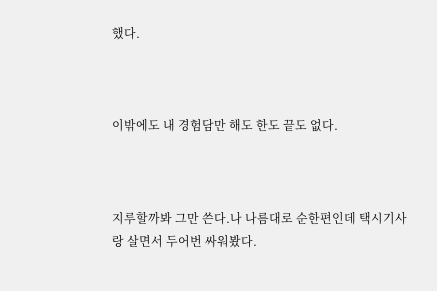했다.



이밖에도 내 경험담만 해도 한도 끝도 없다.



지루할까봐 그만 쓴다.나 나름대로 순한편인데 택시기사랑 살면서 두어번 싸워봤다.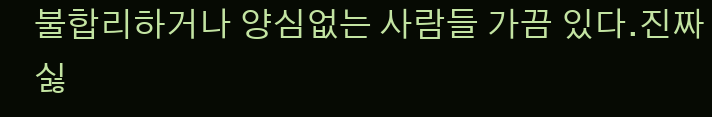불합리하거나 양심없는 사람들 가끔 있다.진짜 싫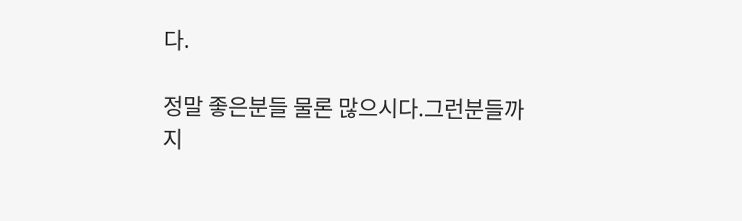다.

정말 좋은분들 물론 많으시다.그런분들까지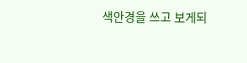색안경을 쓰고 보게되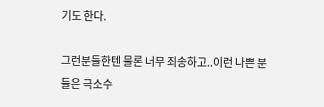기도 한다.

그런분들한텐 물론 너무 죄송하고..이런 나쁜 분들은 극소수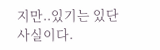지만..있기는 있단 사실이다.